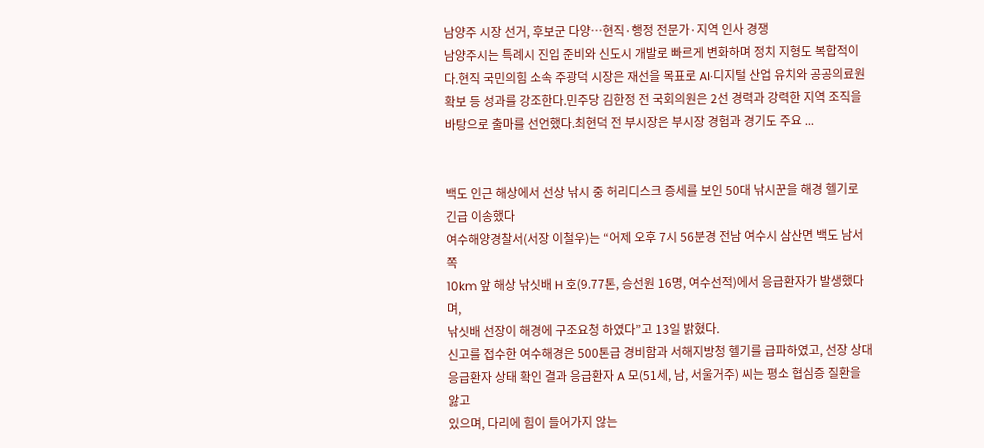남양주 시장 선거, 후보군 다양…현직·행정 전문가·지역 인사 경쟁
남양주시는 특례시 진입 준비와 신도시 개발로 빠르게 변화하며 정치 지형도 복합적이다.현직 국민의힘 소속 주광덕 시장은 재선을 목표로 AI·디지털 산업 유치와 공공의료원 확보 등 성과를 강조한다.민주당 김한정 전 국회의원은 2선 경력과 강력한 지역 조직을 바탕으로 출마를 선언했다.최현덕 전 부시장은 부시장 경험과 경기도 주요 ...


백도 인근 해상에서 선상 낚시 중 허리디스크 증세를 보인 50대 낚시꾼을 해경 헬기로
긴급 이송했다
여수해양경찰서(서장 이철우)는 “어제 오후 7시 56분경 전남 여수시 삼산면 백도 남서쪽
10km 앞 해상 낚싯배 H 호(9.77톤, 승선원 16명, 여수선적)에서 응급환자가 발생했다며,
낚싯배 선장이 해경에 구조요청 하였다”고 13일 밝혔다.
신고를 접수한 여수해경은 500톤급 경비함과 서해지방청 헬기를 급파하였고, 선장 상대
응급환자 상태 확인 결과 응급환자 A 모(51세, 남, 서울거주) 씨는 평소 협심증 질환을 앓고
있으며, 다리에 힘이 들어가지 않는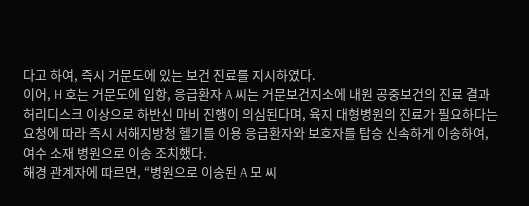다고 하여, 즉시 거문도에 있는 보건 진료를 지시하였다.
이어, H 호는 거문도에 입항, 응급환자 A 씨는 거문보건지소에 내원 공중보건의 진료 결과
허리디스크 이상으로 하반신 마비 진행이 의심된다며, 육지 대형병원의 진료가 필요하다는
요청에 따라 즉시 서해지방청 헬기를 이용 응급환자와 보호자를 탑승 신속하게 이송하여,
여수 소재 병원으로 이송 조치했다.
해경 관계자에 따르면, “병원으로 이송된 A 모 씨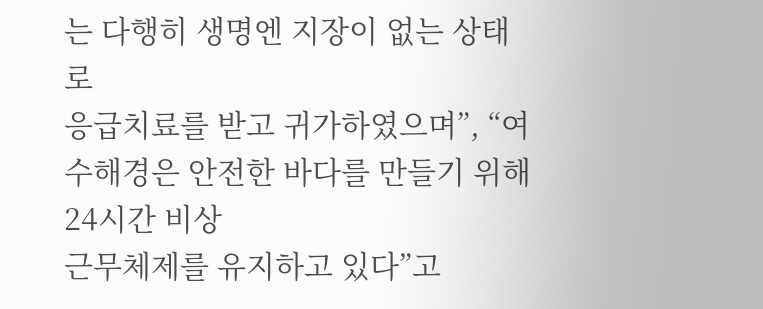는 다행히 생명엔 지장이 없는 상태로
응급치료를 받고 귀가하였으며”, “여수해경은 안전한 바다를 만들기 위해 24시간 비상
근무체제를 유지하고 있다”고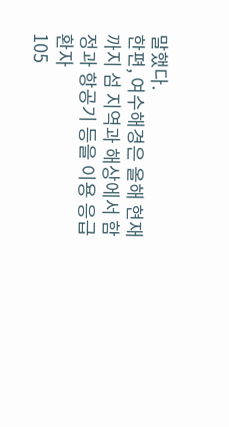말했다.
한편, 여수해경은 올해 현재까지 섬 지역과 해상에서 함정과 항공기 등을 이용 응급환자
105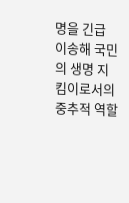명을 긴급 이송해 국민의 생명 지킴이로서의 중추적 역할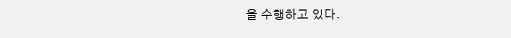을 수행하고 있다.